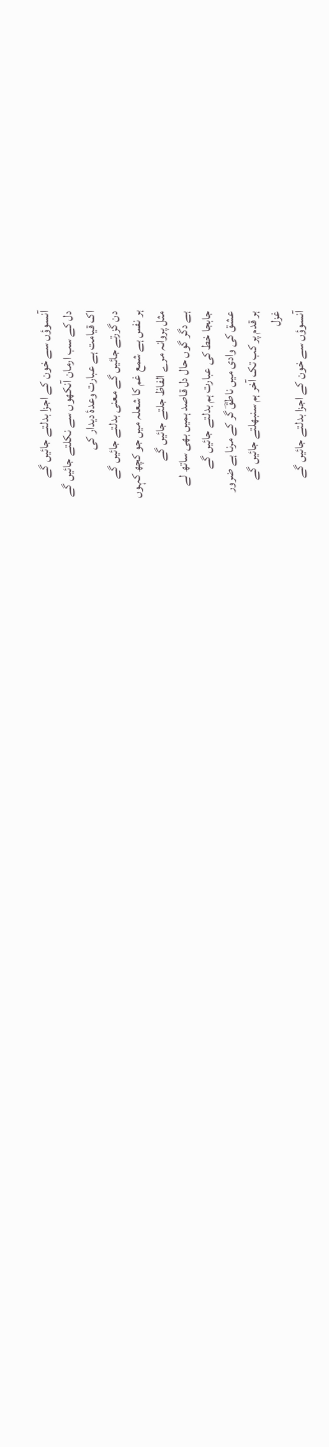آنسوؤں سے خون کے اجزا بدلتے جائیں گے
دل کے سب ارمان آنکھوں سے نکلتے جائیں گے
اک قیامت ہے عبارت وعدۂ دیدار کی
دن گزرتے جائیں گے معنی بدلتے جائیں گے
ہر نفس ہے شمع غم کا شعلہ میں جو کچھ کہوں
مثل پروانہ مرے الفاظ جلتے جائیں گے
ہے دگر گوں حال دل قاصد ہمیں بھی ساتھ لے
جابجا خط کی عبارت ہم بدلتے جائیں گے
عشق کی وادی میں ناطقؔ گر کے مرنا ہے ضرور
ہر قدم پر کب تک آخر ہم سنبھلتے جائیں گے
غزل
آنسوؤں سے خون کے اجزا بدلتے جائیں گے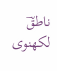ناطقؔ لکھنوی